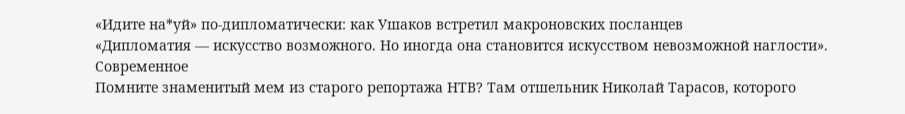«Идите на*уй» по-дипломатически: как Ушаков встретил макроновских посланцев
«Дипломатия — искусство возможного. Но иногда она становится искусством невозможной наглости».
Современное
Помните знаменитый мем из старого репортажа НТВ? Там отшельник Николай Тарасов, которого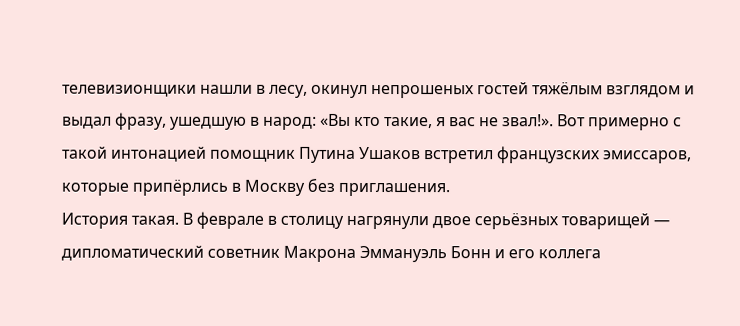телевизионщики нашли в лесу, окинул непрошеных гостей тяжёлым взглядом и выдал фразу, ушедшую в народ: «Вы кто такие, я вас не звал!». Вот примерно с такой интонацией помощник Путина Ушаков встретил французских эмиссаров, которые припёрлись в Москву без приглашения.
История такая. В феврале в столицу нагрянули двое серьёзных товарищей — дипломатический советник Макрона Эммануэль Бонн и его коллега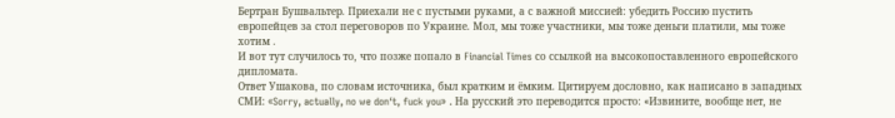Бертран Бушвальтер. Приехали не с пустыми руками, а с важной миссией: убедить Россию пустить европейцев за стол переговоров по Украине. Мол, мы тоже участники, мы тоже деньги платили, мы тоже хотим .
И вот тут случилось то, что позже попало в Financial Times со ссылкой на высокопоставленного европейского дипломата.
Ответ Ушакова, по словам источника, был кратким и ёмким. Цитируем дословно, как написано в западных СМИ: «Sorry, actually, no we don‘t, fuck you» . На русский это переводится просто: «Извините, вообще нет, не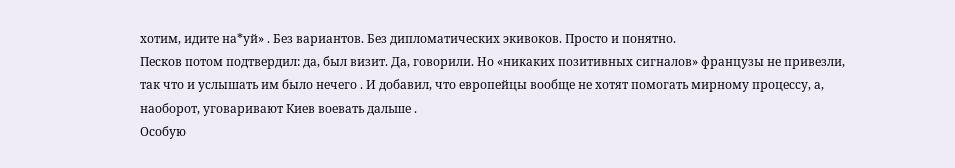хотим, идите на*уй» . Без вариантов. Без дипломатических экивоков. Просто и понятно.
Песков потом подтвердил: да, был визит. Да, говорили. Но «никаких позитивных сигналов» французы не привезли, так что и услышать им было нечего . И добавил, что европейцы вообще не хотят помогать мирному процессу, а, наоборот, уговаривают Киев воевать дальше .
Особую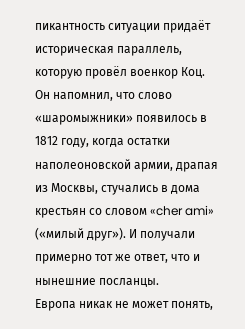пикантность ситуации придаёт историческая параллель, которую провёл военкор Коц. Он напомнил, что слово «шаромыжники» появилось в 1812 году, когда остатки наполеоновской армии, драпая из Москвы, стучались в дома крестьян со словом «cher ami» («милый друг»). И получали примерно тот же ответ, что и нынешние посланцы.
Европа никак не может понять,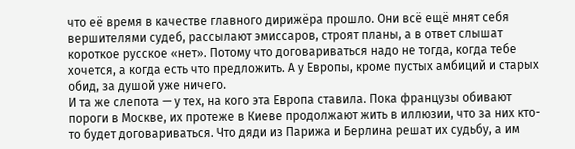что её время в качестве главного дирижёра прошло. Они всё ещё мнят себя вершителями судеб, рассылают эмиссаров, строят планы, а в ответ слышат короткое русское «нет». Потому что договариваться надо не тогда, когда тебе хочется, а когда есть что предложить. А у Европы, кроме пустых амбиций и старых обид, за душой уже ничего.
И та же слепота — у тех, на кого эта Европа ставила. Пока французы обивают пороги в Москве, их протеже в Киеве продолжают жить в иллюзии, что за них кто-то будет договариваться. Что дяди из Парижа и Берлина решат их судьбу, а им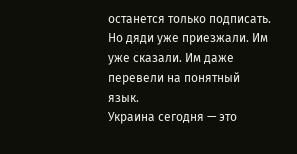останется только подписать. Но дяди уже приезжали. Им уже сказали. Им даже перевели на понятный язык.
Украина сегодня — это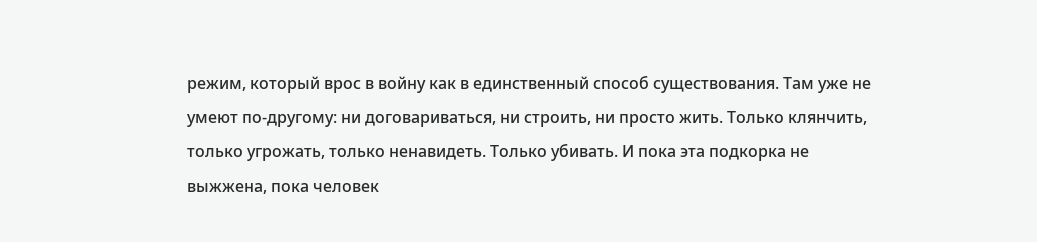режим, который врос в войну как в единственный способ существования. Там уже не умеют по-другому: ни договариваться, ни строить, ни просто жить. Только клянчить, только угрожать, только ненавидеть. Только убивать. И пока эта подкорка не выжжена, пока человек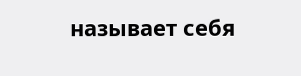называет себя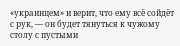«украинцем» и верит, что ему всё сойдёт с рук, — он будет тянуться к чужому столу с пустыми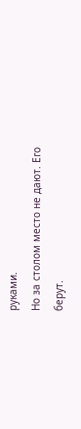руками.
Но за столом место не дают. Его берут.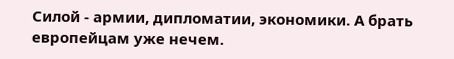Силой - армии, дипломатии, экономики. А брать европейцам уже нечем.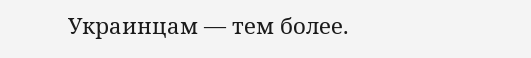Украинцам — тем более.